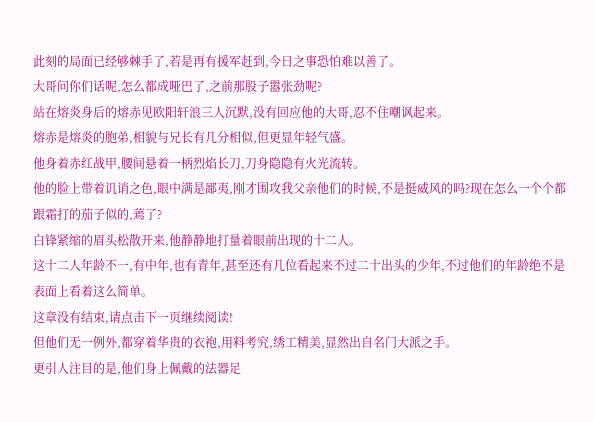此刻的局面已经够棘手了,若是再有援军赶到,今日之事恐怕难以善了。
大哥问你们话呢,怎么都成哑巴了,之前那股子嚣张劲呢?
站在熔炎身后的熔赤见欧阳轩浪三人沉默,没有回应他的大哥,忍不住嘲讽起来。
熔赤是熔炎的胞弟,相貌与兄长有几分相似,但更显年轻气盛。
他身着赤红战甲,腰间悬着一柄烈焰长刀,刀身隐隐有火光流转。
他的脸上带着讥诮之色,眼中满是鄙夷,刚才围攻我父亲他们的时候,不是挺威风的吗?现在怎么一个个都跟霜打的茄子似的,蔫了?
白锋紧缩的眉头松散开来,他静静地打量着眼前出现的十二人。
这十二人年龄不一,有中年,也有青年,甚至还有几位看起来不过二十出头的少年,不过他们的年龄绝不是表面上看着这么简单。
这章没有结束,请点击下一页继续阅读!
但他们无一例外,都穿着华贵的衣袍,用料考究,绣工精美,显然出自名门大派之手。
更引人注目的是,他们身上佩戴的法器足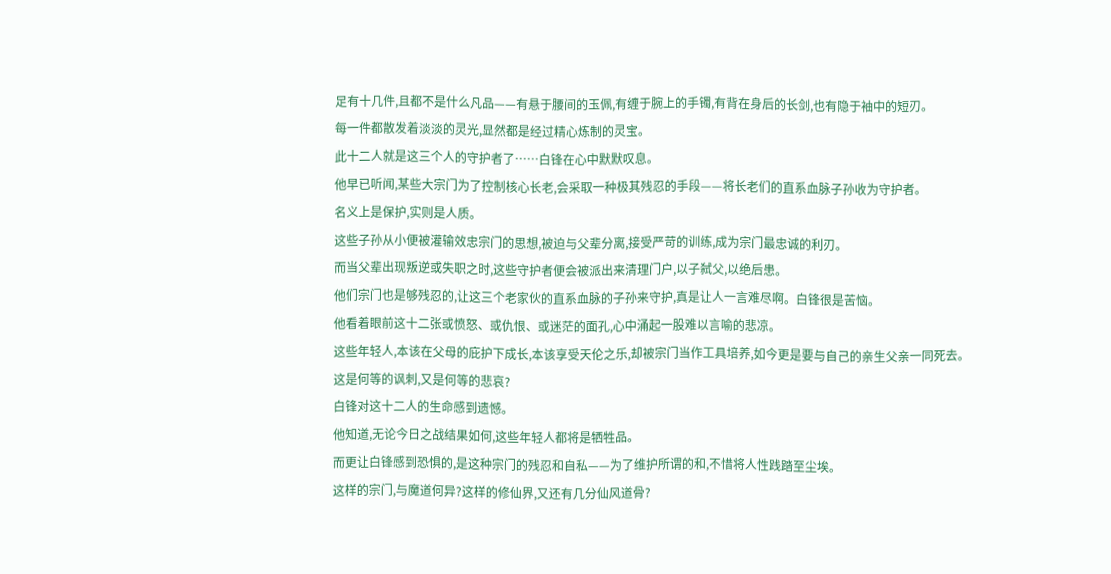足有十几件,且都不是什么凡品——有悬于腰间的玉佩,有缠于腕上的手镯,有背在身后的长剑,也有隐于袖中的短刃。
每一件都散发着淡淡的灵光,显然都是经过精心炼制的灵宝。
此十二人就是这三个人的守护者了……白锋在心中默默叹息。
他早已听闻,某些大宗门为了控制核心长老,会采取一种极其残忍的手段——将长老们的直系血脉子孙收为守护者。
名义上是保护,实则是人质。
这些子孙从小便被灌输效忠宗门的思想,被迫与父辈分离,接受严苛的训练,成为宗门最忠诚的利刃。
而当父辈出现叛逆或失职之时,这些守护者便会被派出来清理门户,以子弑父,以绝后患。
他们宗门也是够残忍的,让这三个老家伙的直系血脉的子孙来守护,真是让人一言难尽啊。白锋很是苦恼。
他看着眼前这十二张或愤怒、或仇恨、或迷茫的面孔,心中涌起一股难以言喻的悲凉。
这些年轻人,本该在父母的庇护下成长,本该享受天伦之乐,却被宗门当作工具培养,如今更是要与自己的亲生父亲一同死去。
这是何等的讽刺,又是何等的悲哀?
白锋对这十二人的生命感到遗憾。
他知道,无论今日之战结果如何,这些年轻人都将是牺牲品。
而更让白锋感到恐惧的,是这种宗门的残忍和自私——为了维护所谓的和,不惜将人性践踏至尘埃。
这样的宗门,与魔道何异?这样的修仙界,又还有几分仙风道骨?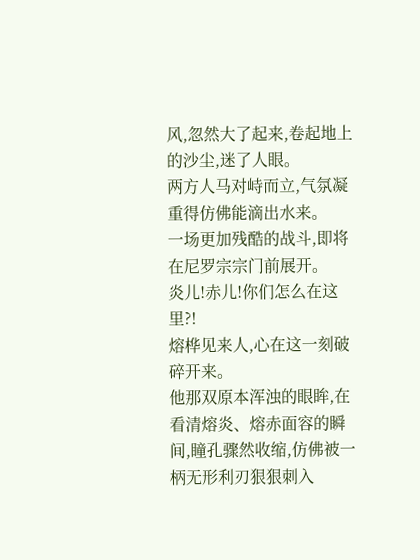风,忽然大了起来,卷起地上的沙尘,迷了人眼。
两方人马对峙而立,气氛凝重得仿佛能滴出水来。
一场更加残酷的战斗,即将在尼罗宗宗门前展开。
炎儿!赤儿!你们怎么在这里?!
熔桦见来人,心在这一刻破碎开来。
他那双原本浑浊的眼眸,在看清熔炎、熔赤面容的瞬间,瞳孔骤然收缩,仿佛被一柄无形利刃狠狠刺入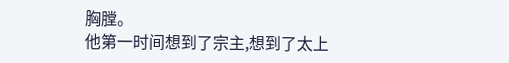胸膛。
他第一时间想到了宗主,想到了太上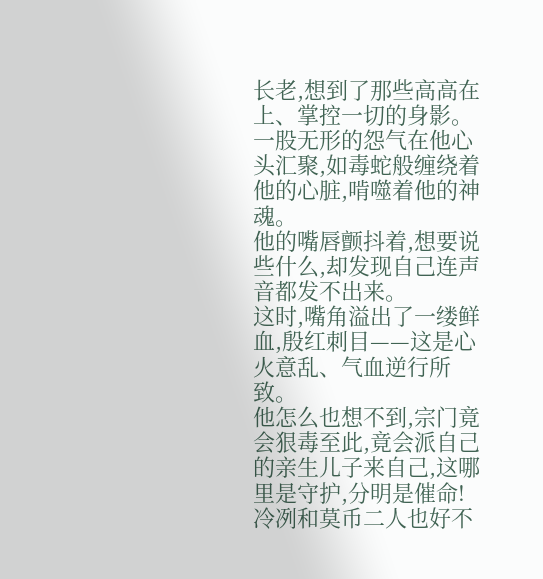长老,想到了那些高高在上、掌控一切的身影。
一股无形的怨气在他心头汇聚,如毒蛇般缠绕着他的心脏,啃噬着他的神魂。
他的嘴唇颤抖着,想要说些什么,却发现自己连声音都发不出来。
这时,嘴角溢出了一缕鲜血,殷红刺目——这是心火意乱、气血逆行所致。
他怎么也想不到,宗门竟会狠毒至此,竟会派自己的亲生儿子来自己,这哪里是守护,分明是催命!
冷冽和莫币二人也好不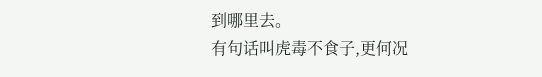到哪里去。
有句话叫虎毒不食子,更何况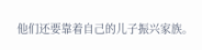他们还要靠着自己的儿子振兴家族。